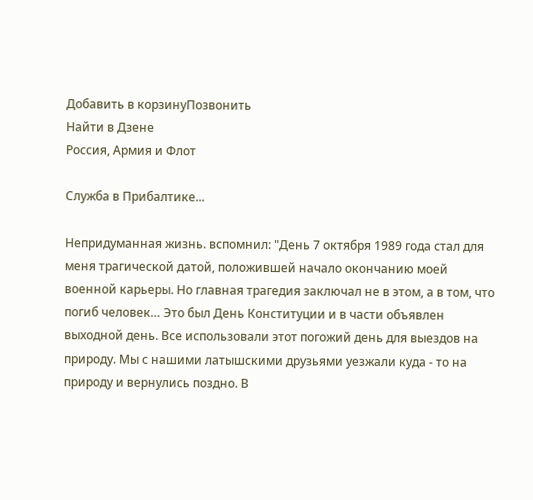Добавить в корзинуПозвонить
Найти в Дзене
Россия, Армия и Флот

Служба в Прибалтике...

Непридуманная жизнь. вспомнил: "День 7 октября 1989 года стал для меня трагической датой, положившей начало окончанию моей военной карьеры. Но главная трагедия заключал не в этом, а в том, что погиб человек… Это был День Конституции и в части объявлен выходной день. Все использовали этот погожий день для выездов на природу. Мы с нашими латышскими друзьями уезжали куда - то на природу и вернулись поздно. В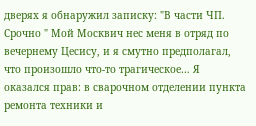дверях я обнаружил записку: "В части ЧП. Срочно " Мой Москвич нес меня в отряд по вечернему Цесису, и я смутно предполагал, что произошло что-то трагическое… Я оказался прав: в сварочном отделении пункта ремонта техники и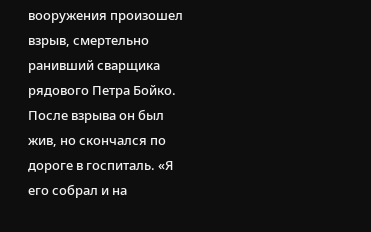вооружения произошел взрыв, смертельно ранивший сварщика рядового Петра Бойко. После взрыва он был жив, но скончался по дороге в госпиталь. «Я его собрал и на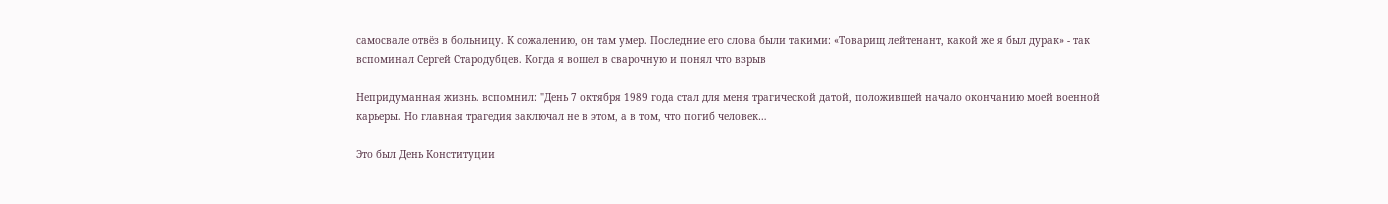самосвале отвёз в больницу. К сожалению, он там умер. Последние его слова были такими: «Товарищ лейтенант, какой же я был дурак» - так вспоминал Сергей Стародубцев. Когда я вошел в сварочную и понял что взрыв

Непридуманная жизнь. вспомнил: "День 7 октября 1989 года стал для меня трагической датой, положившей начало окончанию моей военной карьеры. Но главная трагедия заключал не в этом, а в том, что погиб человек…

Это был День Конституции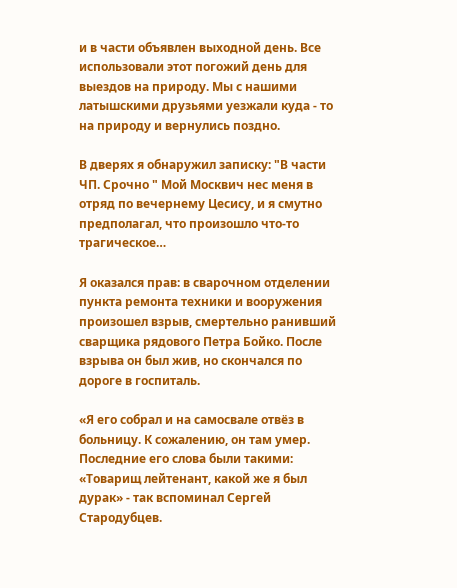и в части объявлен выходной день. Все использовали этот погожий день для выездов на природу. Мы с нашими латышскими друзьями уезжали куда - то на природу и вернулись поздно.

В дверях я обнаружил записку: "В части ЧП. Срочно " Мой Москвич нес меня в отряд по вечернему Цесису, и я смутно предполагал, что произошло что-то трагическое…

Я оказался прав: в сварочном отделении пункта ремонта техники и вооружения произошел взрыв, смертельно ранивший сварщика рядового Петра Бойко. После взрыва он был жив, но скончался по дороге в госпиталь.

«Я его собрал и на самосвале отвёз в больницу. К сожалению, он там умер. Последние его слова были такими: «Товарищ лейтенант, какой же я был дурак» - так вспоминал Сергей Стародубцев.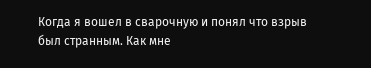Когда я вошел в сварочную и понял что взрыв был странным. Как мне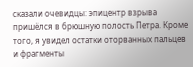сказали очевидцы: эпицентр взрыва пришёлся в брюшную полость Петра. Кроме того, я увидел остатки оторванных пальцев и фрагменты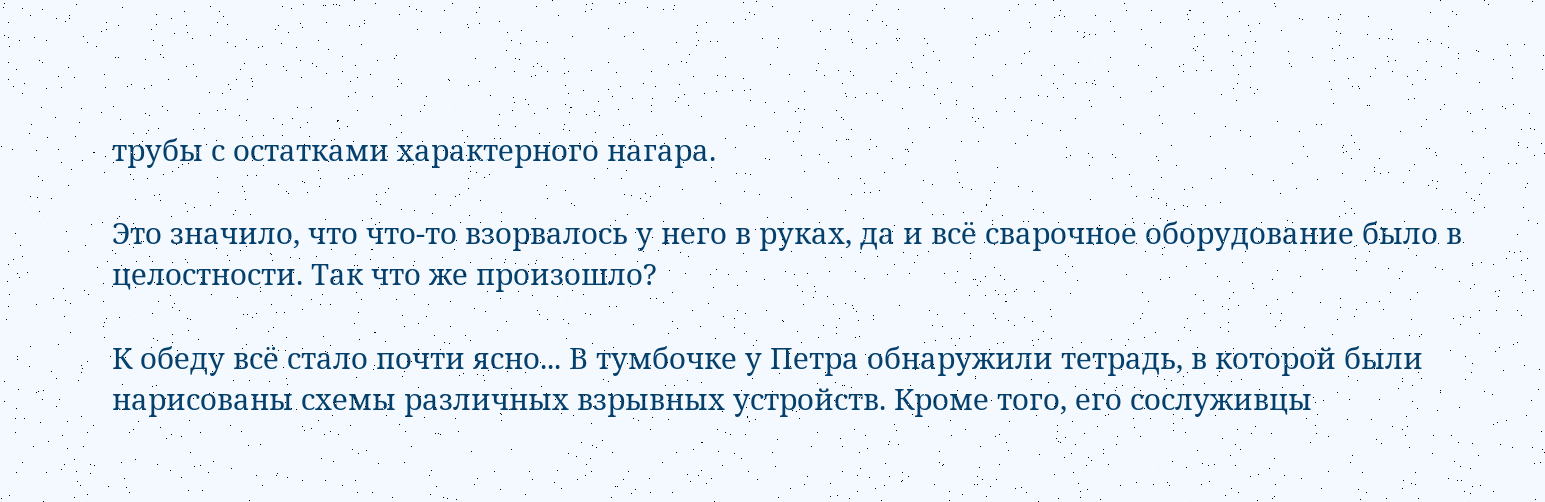трубы с остатками характерного нагара.

Это значило, что что-то взорвалось у него в руках, да и всё сварочное оборудование было в целостности. Так что же произошло?

К обеду всё стало почти ясно... В тумбочке у Петра обнаружили тетрадь, в которой были нарисованы схемы различных взрывных устройств. Кроме того, его сослуживцы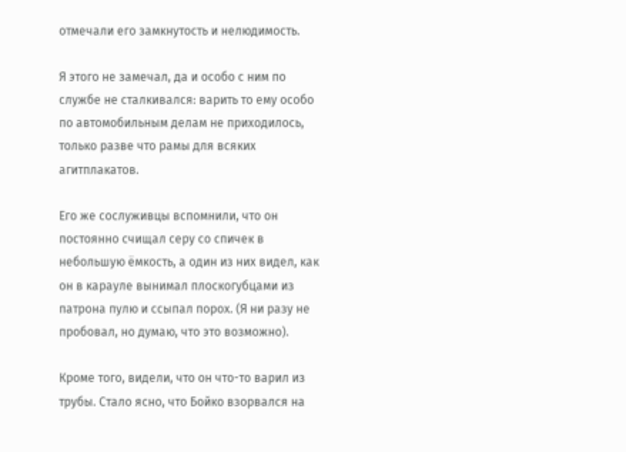отмечали его замкнутость и нелюдимость.

Я этого не замечал, да и особо с ним по службе не сталкивался: варить то ему особо по автомобильным делам не приходилось, только разве что рамы для всяких агитплакатов.

Его же сослуживцы вспомнили, что он постоянно счищал серу со спичек в небольшую ёмкость, а один из них видел, как он в карауле вынимал плоскогубцами из патрона пулю и ссыпал порох. (Я ни разу не пробовал, но думаю, что это возможно).

Кроме того, видели, что он что-то варил из трубы. Стало ясно, что Бойко взорвался на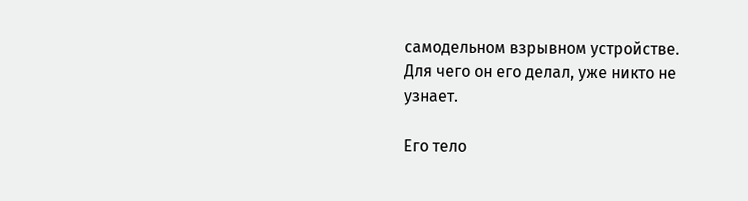самодельном взрывном устройстве. Для чего он его делал, уже никто не узнает.

Его тело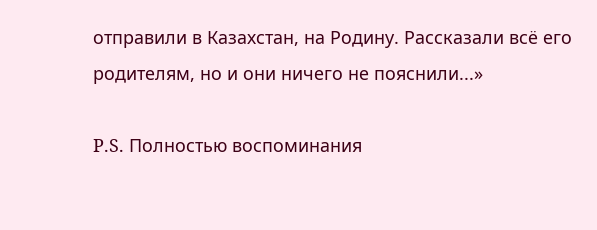отправили в Казахстан, на Родину. Рассказали всё его родителям, но и они ничего не пояснили...»

P.S. Полностью воспоминания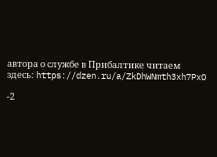автора о службе в Прибалтике читаем здесь: https://dzen.ru/a/ZkDhWNmth3xh7PxO

-2